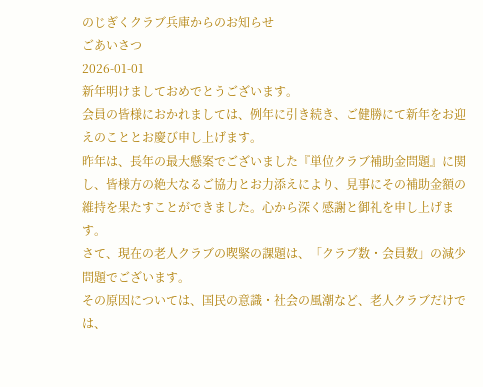のじぎくクラブ兵庫からのお知らせ
ごあいさつ
2026-01-01
新年明けましておめでとうございます。
会員の皆様におかれましては、例年に引き続き、ご健勝にて新年をお迎えのこととお慶び申し上げます。
昨年は、長年の最大懸案でございました『単位クラブ補助金問題』に関し、皆様方の絶大なるご協力とお力添えにより、見事にその補助金額の維持を果たすことができました。心から深く感謝と御礼を申し上げます。
さて、現在の老人クラブの喫緊の課題は、「クラブ数・会員数」の減少問題でございます。
その原因については、国民の意識・社会の風潮など、老人クラブだけでは、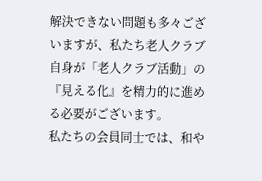解決できない問題も多々ございますが、私たち老人クラブ自身が「老人クラブ活動」の『見える化』を精力的に進める必要がございます。
私たちの会員同士では、和や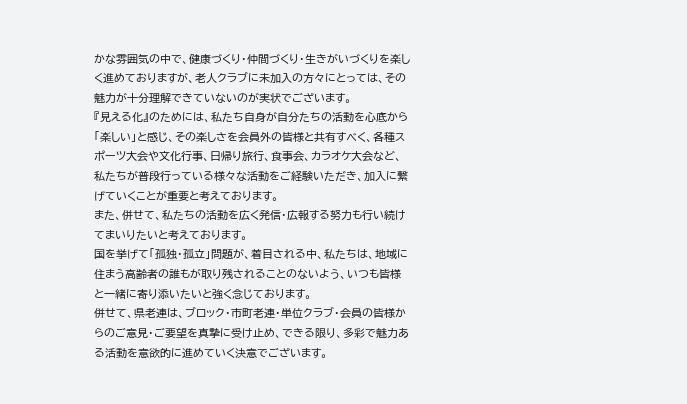かな雰囲気の中で、健康づくり・仲間づくり・生きがいづくりを楽しく進めておりますが、老人クラブに未加入の方々にとっては、その魅力が十分理解できていないのが実状でございます。
『見える化』のためには、私たち自身が自分たちの活動を心底から「楽しい」と感じ、その楽しさを会員外の皆様と共有すべく、各種スポーツ大会や文化行事、日帰り旅行、食事会、カラオケ大会など、私たちが普段行っている様々な活動をご経験いただき、加入に繋げていくことが重要と考えております。
また、併せて、私たちの活動を広く発信・広報する努力も行い続けてまいりたいと考えております。
国を挙げて「孤独・孤立」問題が、着目される中、私たちは、地域に住まう高齢者の誰もが取り残されることのないよう、いつも皆様と一緒に寄り添いたいと強く念じております。
併せて、県老連は、ブロック・市町老連・単位クラブ・会員の皆様からのご意見・ご要望を真摯に受け止め、できる限り、多彩で魅力ある活動を意欲的に進めていく決意でございます。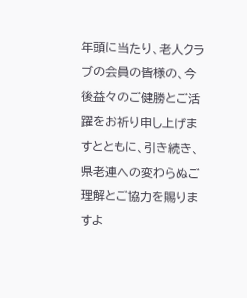年頭に当たり、老人クラブの会員の皆様の、今後益々のご健勝とご活躍をお祈り申し上げますとともに、引き続き、県老連への変わらぬご理解とご協力を賜りますよ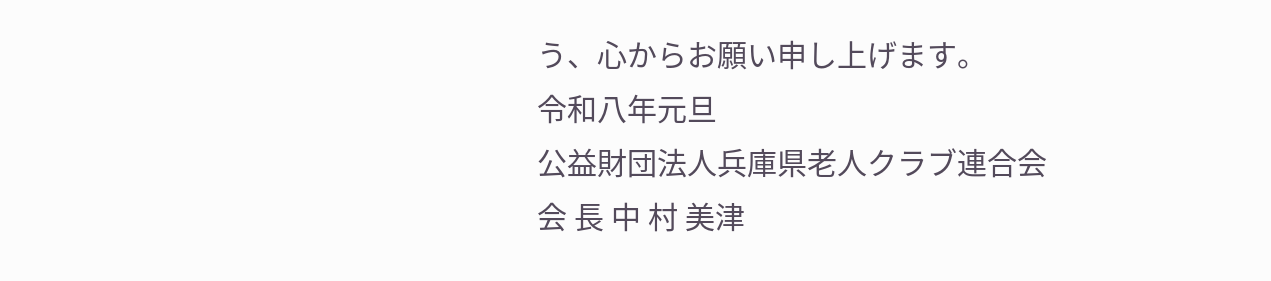う、心からお願い申し上げます。
令和八年元旦
公益財団法人兵庫県老人クラブ連合会
会 長 中 村 美津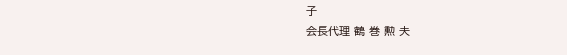子
会長代理 鶴 巻 勲 夫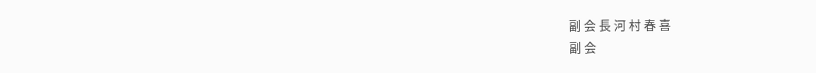副 会 長 河 村 春 喜
副 会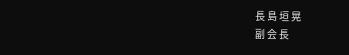長 島 垣 晃
副 会 長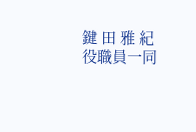鍵 田 雅 紀
役職員一同